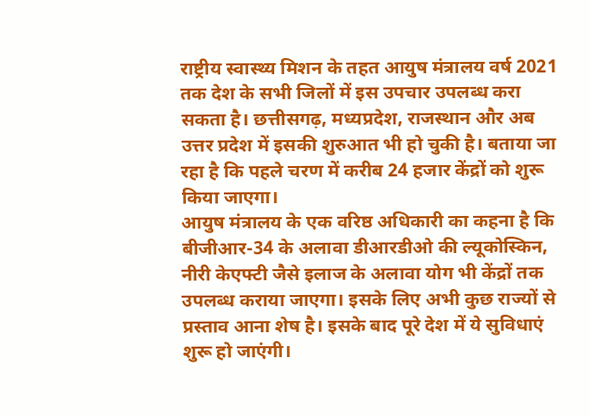राष्ट्रीय स्वास्थ्य मिशन के तहत आयुष मंत्रालय वर्ष 2021 तक देश के सभी जिलों में इस उपचार उपलब्ध करा सकता है। छत्तीसगढ़, मध्यप्रदेश, राजस्थान और अब उत्तर प्रदेश में इसकी शुरुआत भी हो चुकी है। बताया जा रहा है कि पहले चरण में करीब 24 हजार केंद्रों को शुरू किया जाएगा।
आयुष मंत्रालय के एक वरिष्ठ अधिकारी का कहना है कि बीजीआर-34 के अलावा डीआरडीओ की ल्यूकोस्किन, नीरी केएफ्टी जैसे इलाज के अलावा योग भी केंद्रों तक उपलब्ध कराया जाएगा। इसके लिए अभी कुछ राज्यों से प्रस्ताव आना शेष है। इसके बाद पूरे देश में ये सुविधाएं शुरू हो जाएंगी।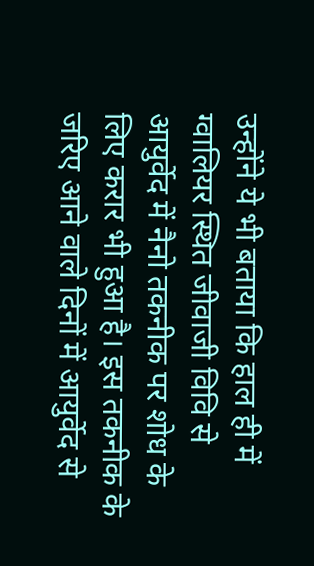उन्होंने ये भी बताया कि हाल ही में ग्वालियर स्थित जीवाजी विवि से आयुर्वेद में नैनो तकनीक पर शोध के लिए करार भी हुआ है। इस तकनीक के जरिए आने वाले दिनों में आयुर्वेद से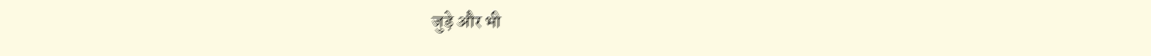जुड़े और भी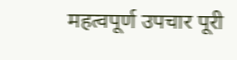महत्वपूर्ण उपचार पूरी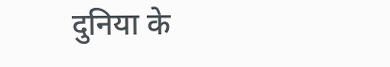दुनिया के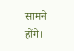सामने होंगे।